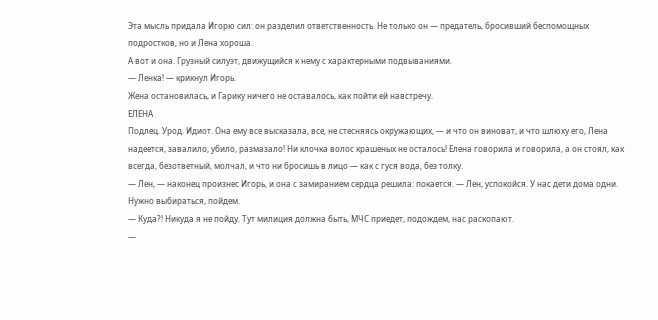Эта мысль придала Игорю сил: он разделил ответственность. Не только он — предатель, бросивший беспомощных подростков, но и Лена хороша.
А вот и она. Грузный силуэт, движущийся к нему с характерными подвываниями.
— Ленка! — крикнул Игорь.
Жена остановилась, и Гарику ничего не оставалось, как пойти ей навстречу.
ЕЛЕНА
Подлец. Урод. Идиот. Она ему все высказала, все, не стесняясь окружающих, — и что он виноват, и что шлюху его, Лена надеется, завалило, убило, размазало! Ни клочка волос крашеных не осталось! Елена говорила и говорила, а он стоял, как всегда, безответный, молчал, и что ни бросишь в лицо — как с гуся вода, без толку.
— Лен, — наконец произнес Игорь, и она с замиранием сердца решила: покается. — Лен, успокойся. У нас дети дома одни. Нужно выбираться, пойдем.
— Куда?! Никуда я не пойду. Тут милиция должна быть, МЧС приедет, подождем, нас раскопают.
—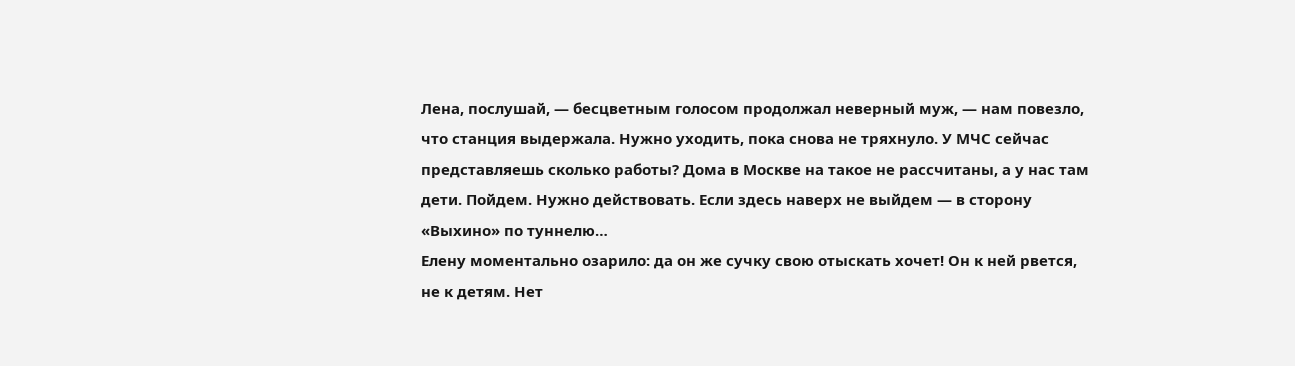Лена, послушай, — бесцветным голосом продолжал неверный муж, — нам повезло, что станция выдержала. Нужно уходить, пока снова не тряхнуло. У МЧС сейчас представляешь сколько работы? Дома в Москве на такое не рассчитаны, а у нас там дети. Пойдем. Нужно действовать. Если здесь наверх не выйдем — в сторону «Выхино» по туннелю…
Елену моментально озарило: да он же сучку свою отыскать хочет! Он к ней рвется, не к детям. Нет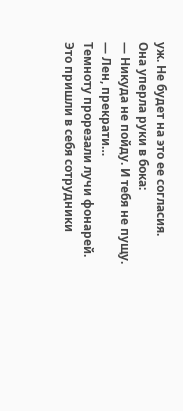уж. Не будет на это ее согласия.
Она уперла руки в бока:
— Никуда не пойду. И тебя не пущу.
— Лен, прекрати…
Темноту прорезали лучи фонарей. Это пришли в себя сотрудники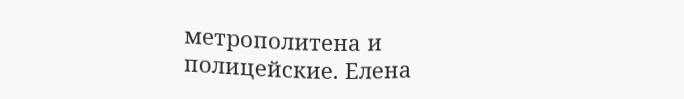метрополитена и полицейские. Елена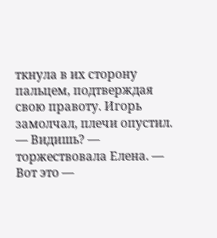ткнула в их сторону пальцем, подтверждая свою правоту. Игорь замолчал, плечи опустил.
— Видишь? — торжествовала Елена. — Вот это —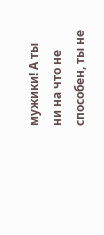мужики! А ты ни на что не способен, ты не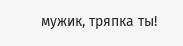мужик, тряпка ты!